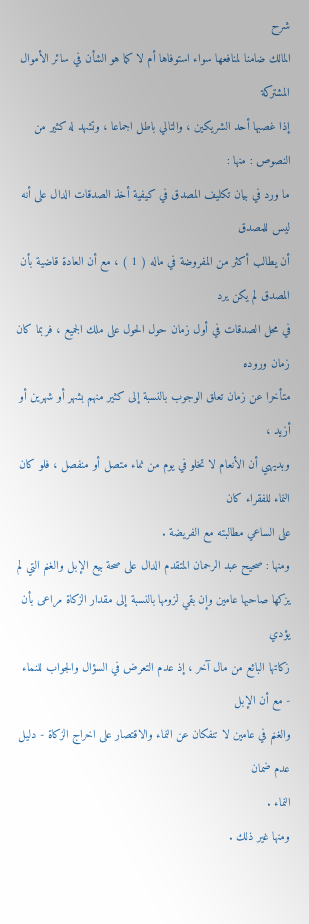شرح
المالك ضامنا لمنافعها سواء استوفاها أم لا كما هو الشأن في سائر الأموال المشتركة
إذا غصبها أحد الشريكين ، والتالي باطل اجماعا ، وتشهد له كثير من النصوص : منها :
ما ورد في بيان تكليف المصدق في كيفية أخذ الصدقات الدال على أنه ليس للمصدق
أن يطالب أكثر من المفروضة في ماله ( 1 ) ، مع أن العادة قاضية بأن المصدق لم يكن يرد
في محل الصدقات في أول زمان حول الحول على ملك الجميع ، فربما كان زمان وروده
متأخرا عن زمان تعلق الوجوب بالنسبة إلى كثير منهم بشهر أو شهرين أو أزيد ،
وبديهي أن الأنعام لا تخلو في يوم من نماء متصل أو منفصل ، فلو كان النماء للفقراء كان
على الساعي مطالبته مع الفريضة .
ومنها : صحيح عبد الرحمان المتقدم الدال على صحة بيع الإبل والغنم التي لم
يزكها صاحبها عامين وإن بقي لزومها بالنسبة إلى مقدار الزكاة مراعى بأن يؤدي
زكاتها البائع من مال آخر ، إذ عدم التعرض في السؤال والجواب للنماء - مع أن الإبل
والغنم في عامين لا تنفكان عن النماء والاقتصار على اخراج الزكاة - دليل عدم ضمان
النماء .
ومنها غير ذلك .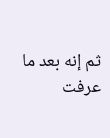ثم إنه بعد ما عرفت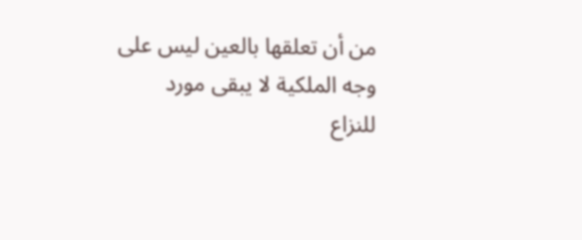من أن تعلقها بالعين ليس على وجه الملكية لا يبقى مورد
للنزاع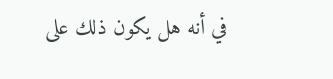في أنه هل يكون ذلك على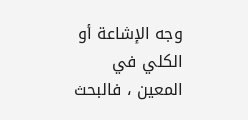وجه الإشاعة أو الكلي في المعين ، فالبحث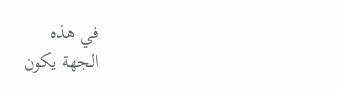في هذه
الجهة يكون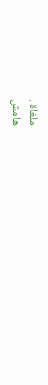ملغاة .
هامش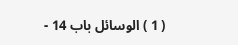( 1 ) الوسائل باب 14 -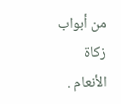من أبواب زكاة الأنعام .